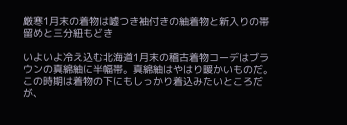厳寒1月末の着物は嘘つき袖付きの紬着物と新入りの帯留めと三分紐もどき

いよいよ冷え込む北海道1月末の稽古着物コーデはブラウンの真綿紬に半幅帯。真綿紬はやはり暖かいものだ。
この時期は着物の下にもしっかり着込みたいところだが、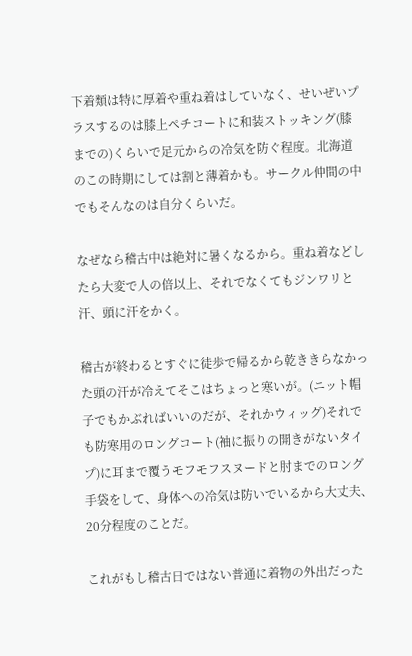下着類は特に厚着や重ね着はしていなく、せいぜいプラスするのは膝上ペチコートに和装ストッキング(膝までの)くらいで足元からの冷気を防ぐ程度。北海道のこの時期にしては割と薄着かも。サークル仲間の中でもそんなのは自分くらいだ。

なぜなら稽古中は絶対に暑くなるから。重ね着などしたら大変で人の倍以上、それでなくてもジンワリと汗、頭に汗をかく。

稽古が終わるとすぐに徒歩で帰るから乾ききらなかった頭の汗が冷えてそこはちょっと寒いが。(ニット帽子でもかぶればいいのだが、それかウィッグ)それでも防寒用のロングコート(袖に振りの開きがないタイプ)に耳まで覆うモフモフスヌードと肘までのロング手袋をして、身体への冷気は防いでいるから大丈夫、20分程度のことだ。

これがもし稽古日ではない普通に着物の外出だった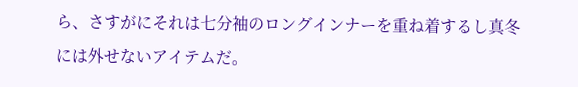ら、さすがにそれは七分袖のロングインナーを重ね着するし真冬には外せないアイテムだ。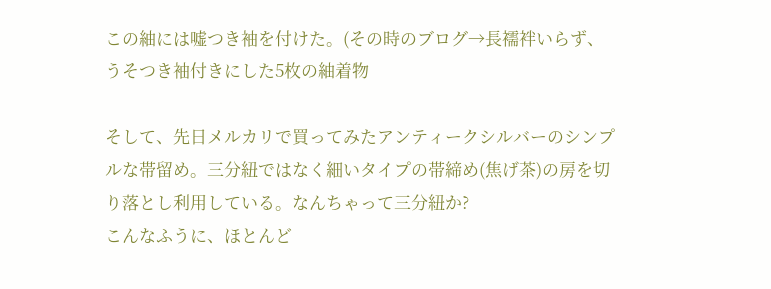この紬には嘘つき袖を付けた。(その時のブログ→長襦袢いらず、うそつき袖付きにした5枚の紬着物

そして、先日メルカリで買ってみたアンティークシルバーのシンプルな帯留め。三分紐ではなく細いタイプの帯締め(焦げ茶)の房を切り落とし利用している。なんちゃって三分紐か?
こんなふうに、ほとんど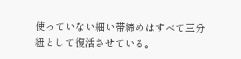使っていない細い帯締めはすべて三分紐として復活させている。